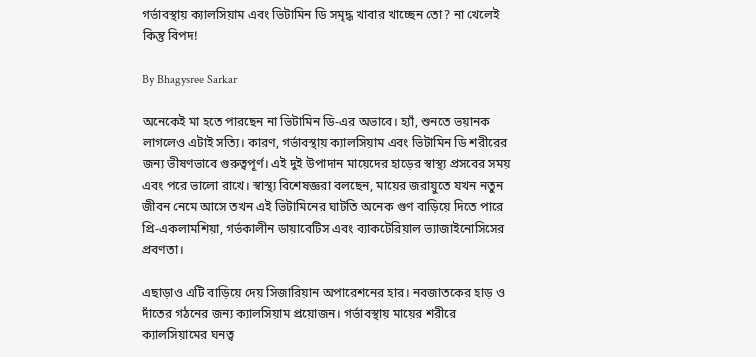গর্ভাবস্থায় ক্যালসিয়াম এবং ভিটামিন ডি সমৃদ্ধ খাবার খাচ্ছেন তো? না খেলেই কিন্তু বিপদ!

By Bhagysree Sarkar

অনেকেই মা হতে পারছেন না ভিটামিন ডি-এর অভাবে। হ্যাঁ, শুনতে ভয়ানক লাগলেও এটাই সত্যি। কারণ, গর্ভাবস্থায় ক্যালসিয়াম এবং ভিটামিন ডি শরীরের জন্য ভীষণভাবে গুরুত্বপূর্ণ। এই দুই উপাদান মায়েদের হাড়ের স্বাস্থ্য প্রসবের সময় এবং পরে ভালো রাখে। স্বাস্থ্য বিশেষজ্ঞরা বলছেন, মায়ের জরায়ুতে যখন নতুন জীবন নেমে আসে তখন এই ভিটামিনের ঘাটতি অনেক গুণ বাড়িয়ে দিতে পারে প্রি-একলামশিয়া, গর্ভকালীন ডায়াবেটিস এবং ব্যাকটেরিয়াল ভ্যাজাইনোসিসের প্রবণতা।

এছাড়াও এটি বাড়িয়ে দেয় সিজারিয়ান অপারেশনের হার। নবজাতকের হাড় ও দাঁতের গঠনের জন্য ক্যালসিয়াম প্রয়োজন। গর্ভাবস্থায় মায়ের শরীরে ক্যালসিয়ামের ঘনত্ব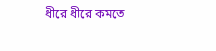ধীরে ধীরে কমতে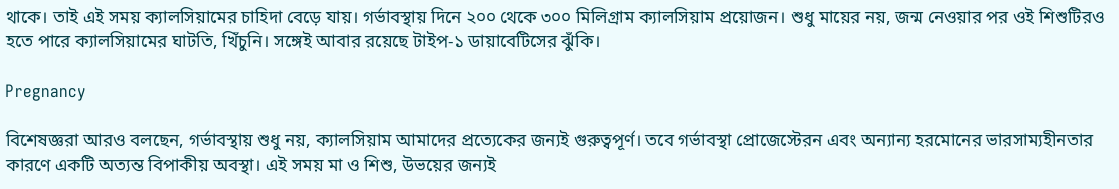থাকে। তাই এই সময় ক্যালসিয়ামের চাহিদা বেড়ে যায়। গর্ভাবস্থায় দিনে ২০০ থেকে ৩০০ মিলিগ্রাম ক্যালসিয়াম প্রয়োজন। শুধু মায়ের নয়, জন্ম নেওয়ার পর ওই শিশুটিরও হতে পারে ক্যালসিয়ামের ঘাটতি, খিঁচুনি। সঙ্গেই আবার রয়েছে টাইপ-১ ডায়াবেটিসের ঝুঁকি।

Pregnancy

বিশেষজ্ঞরা আরও বলছেন, গর্ভাবস্থায় শুধু নয়, ক্যালসিয়াম আমাদের প্রত্যেকের জন্যই গুরুত্বপূর্ণ। তবে গর্ভাবস্থা প্রোজেস্টেরন এবং অন্যান্য হরমোনের ভারসাম্যহীনতার কারণে একটি অত্যন্ত বিপাকীয় অবস্থা। এই সময় মা ও শিশু, উভয়ের জন্যই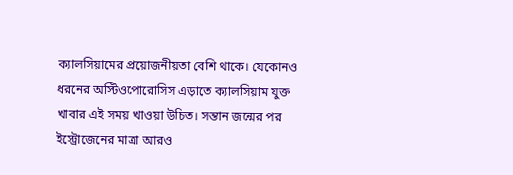ক্যালসিয়ামের প্রয়োজনীয়তা বেশি থাকে। যেকোনও ধরনের অস্টিওপোরোসিস এড়াতে ক্যালসিয়াম যুক্ত খাবার এই সময় খাওয়া উচিত। সন্তান জন্মের পর ইস্ট্রোজেনের মাত্রা আরও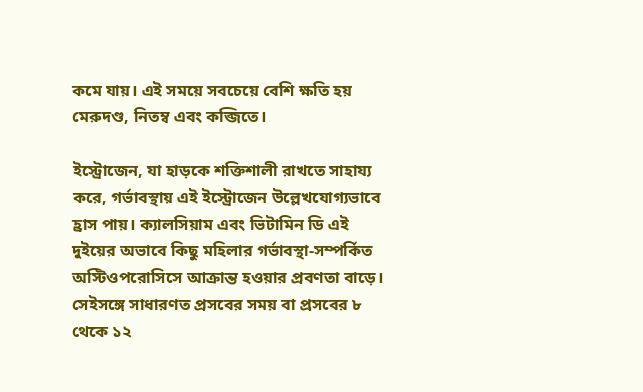কমে যায়। এই সময়ে সবচেয়ে বেশি ক্ষতি হয় মেরুদণ্ড, নিতম্ব এবং কব্জিতে।

ইস্ট্রোজেন, যা হাড়কে শক্তিশালী রাখতে সাহায্য করে, গর্ভাবস্থায় এই ইস্ট্রোজেন উল্লেখযোগ্যভাবে হ্রাস পায়। ক্যালসিয়াম এবং ভিটামিন ডি এই দুইয়ের অভাবে কিছু মহিলার গর্ভাবস্থা-সম্পর্কিত অস্টিওপরোসিসে আক্রান্ত হওয়ার প্রবণতা বাড়ে। সেইসঙ্গে সাধারণত প্রসবের সময় বা প্রসবের ৮ থেকে ১২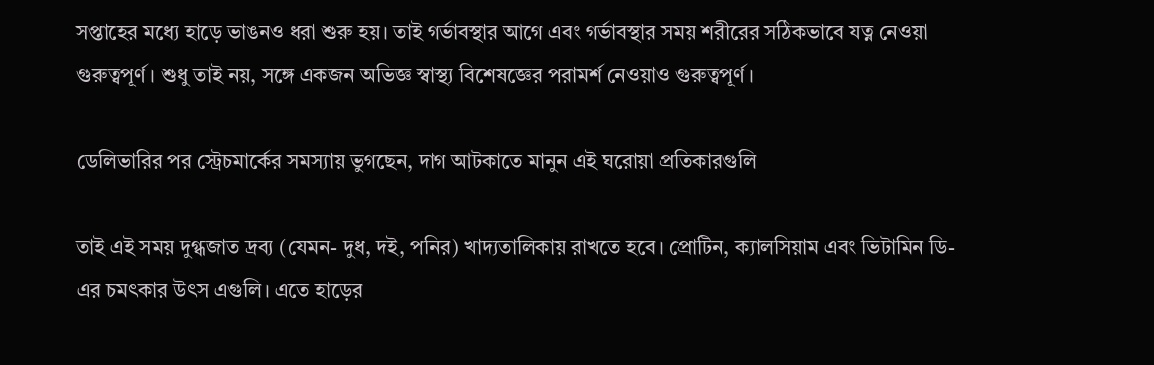সপ্তাহের মধ্যে হাড়ে ভাঙনও ধরা শুরু হয়। তাই গর্ভাবস্থার আগে এবং গর্ভাবস্থার সময় শরীরের সঠিকভাবে যত্ন নেওয়া গুরুত্বপূর্ণ। শুধু তাই নয়, সঙ্গে একজন অভিজ্ঞ স্বাস্থ্য বিশেষজ্ঞের পরামর্শ নেওয়াও গুরুত্বপূর্ণ।

ডেলিভারির পর স্ট্রেচমার্কের সমস্যায় ভুগছেন, দাগ আটকাতে মানুন এই ঘরোয়া প্রতিকারগুলি

তাই এই সময় দুগ্ধজাত দ্রব্য (যেমন- দুধ, দই, পনির) খাদ্যতালিকায় রাখতে হবে। প্রোটিন, ক্যালসিয়াম এবং ভিটামিন ডি-এর চমৎকার উৎস এগুলি। এতে হাড়ের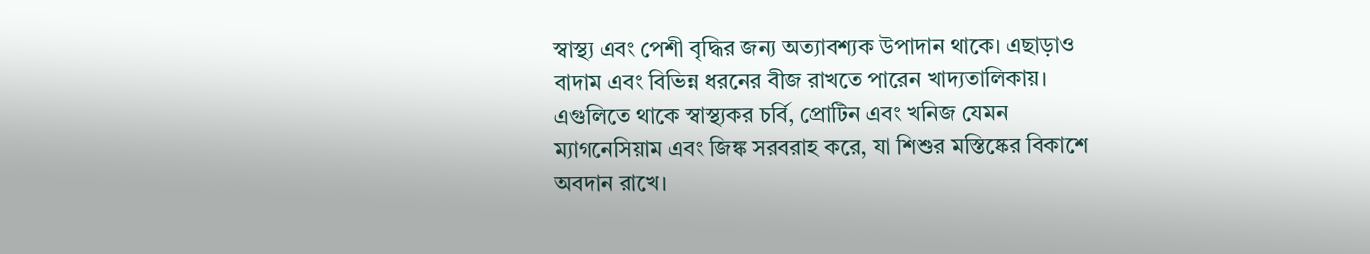স্বাস্থ্য এবং পেশী বৃদ্ধির জন্য অত্যাবশ্যক উপাদান থাকে। এছাড়াও বাদাম এবং বিভিন্ন ধরনের বীজ রাখতে পারেন খাদ্যতালিকায়। এগুলিতে থাকে স্বাস্থ্যকর চর্বি, প্রোটিন এবং খনিজ যেমন ম্যাগনেসিয়াম এবং জিঙ্ক সরবরাহ করে, যা শিশুর মস্তিষ্কের বিকাশে অবদান রাখে।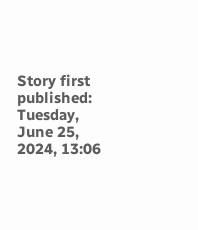Story first published: Tuesday, June 25, 2024, 13:06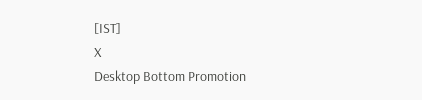[IST]
X
Desktop Bottom Promotion